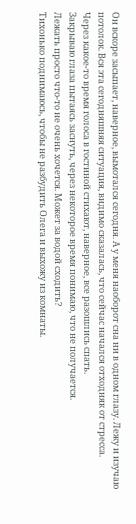Он вскоре засыпает, наверное, вымотался сегодня. А у меня наоборот сна ни в одном глазу. Лежу и изучаю потолок. Вся эта сегодняшняя ситуация, видимо сказалась, что сейчас начался отходняк от стресса.
Через какое-то время голоса в гостиной стихают, наверное, все разошлись спать.
Закрываю глаза пытаясь заснуть, через некоторое время понимаю, что не получается.
Лежать просто что-то не очень хочется. Может за водой сходить?
Тихонько поднимаюсь, чтобы не разбудить Олега и выхожу из комнаты.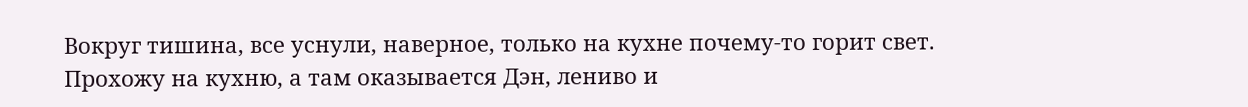Вокруг тишина, все уснули, наверное, только на кухне почему-то горит свет.
Прохожу на кухню, а там оказывается Дэн, лениво и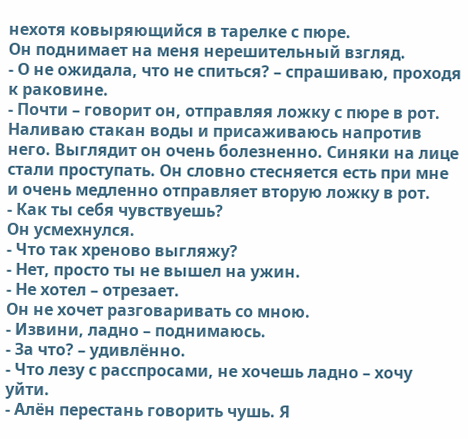нехотя ковыряющийся в тарелке с пюре.
Он поднимает на меня нерешительный взгляд.
- О не ожидала, что не спиться? – спрашиваю, проходя к раковине.
- Почти – говорит он, отправляя ложку с пюре в рот.
Наливаю стакан воды и присаживаюсь напротив него. Выглядит он очень болезненно. Синяки на лице стали проступать. Он словно стесняется есть при мне и очень медленно отправляет вторую ложку в рот.
- Как ты себя чувствуешь?
Он усмехнулся.
- Что так хреново выгляжу?
- Нет, просто ты не вышел на ужин.
- Не хотел – отрезает.
Он не хочет разговаривать со мною.
- Извини, ладно – поднимаюсь.
- За что? – удивлённо.
- Что лезу с расспросами, не хочешь ладно – хочу уйти.
- Алён перестань говорить чушь. Я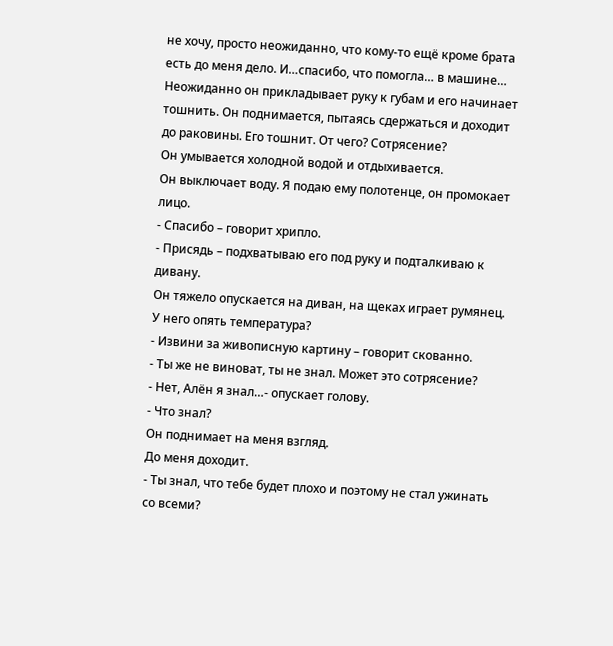не хочу, просто неожиданно, что кому-то ещё кроме брата есть до меня дело. И…спасибо, что помогла… в машине…
Неожиданно он прикладывает руку к губам и его начинает тошнить. Он поднимается, пытаясь сдержаться и доходит до раковины. Его тошнит. От чего? Сотрясение?
Он умывается холодной водой и отдыхивается.
Он выключает воду. Я подаю ему полотенце, он промокает лицо.
- Спасибо – говорит хрипло.
- Присядь – подхватываю его под руку и подталкиваю к дивану.
Он тяжело опускается на диван, на щеках играет румянец. У него опять температура?
- Извини за живописную картину – говорит скованно.
- Ты же не виноват, ты не знал. Может это сотрясение?
- Нет, Алён я знал…- опускает голову.
- Что знал?
Он поднимает на меня взгляд.
До меня доходит.
- Ты знал, что тебе будет плохо и поэтому не стал ужинать со всеми?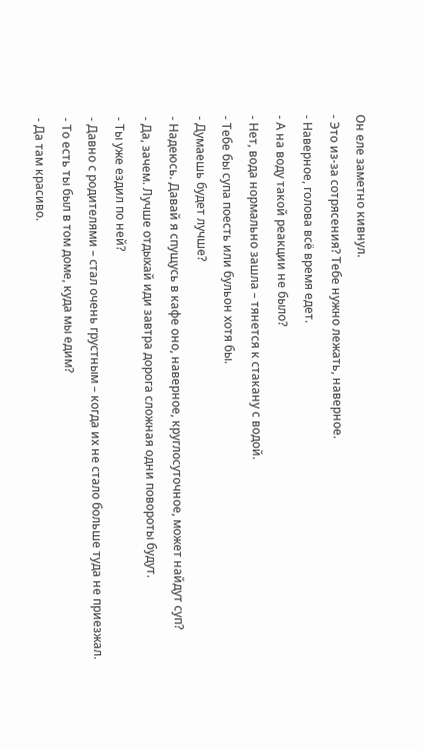Он еле заметно кивнул.
- Это из-за сотрясения? Тебе нужно лежать, наверное.
- Наверное, голова всё время едет.
- А на воду такой реакции не было?
- Нет, вода нормально зашла – тянется к стакану с водой.
- Тебе бы супа поесть или бульон хотя бы.
- Думаешь будет лучше?
- Надеюсь. Давай я спущусь в кафе оно, наверное, круглосуточное, может найдут суп?
- Да, зачем. Лучше отдыхай иди завтра дорога сложная одни повороты будут.
- Ты уже ездил по ней?
- Давно с родителями – стал очень грустным – когда их не стало больше туда не приезжал.
- То есть ты был в том доме, куда мы едим?
- Да там красиво.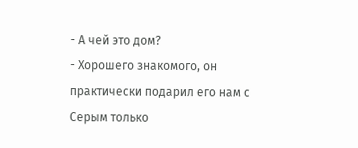- А чей это дом?
- Хорошего знакомого, он практически подарил его нам с Серым только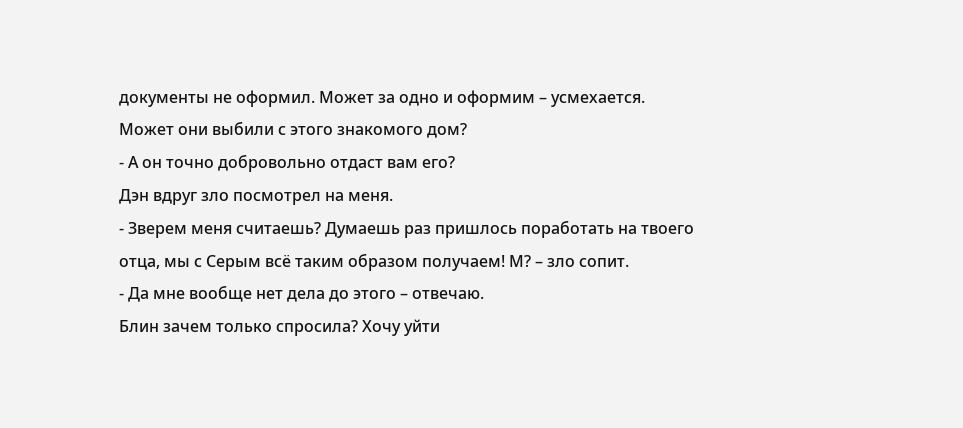документы не оформил. Может за одно и оформим – усмехается.
Может они выбили с этого знакомого дом?
- А он точно добровольно отдаст вам его?
Дэн вдруг зло посмотрел на меня.
- Зверем меня считаешь? Думаешь раз пришлось поработать на твоего отца, мы с Серым всё таким образом получаем! М? – зло сопит.
- Да мне вообще нет дела до этого – отвечаю.
Блин зачем только спросила? Хочу уйти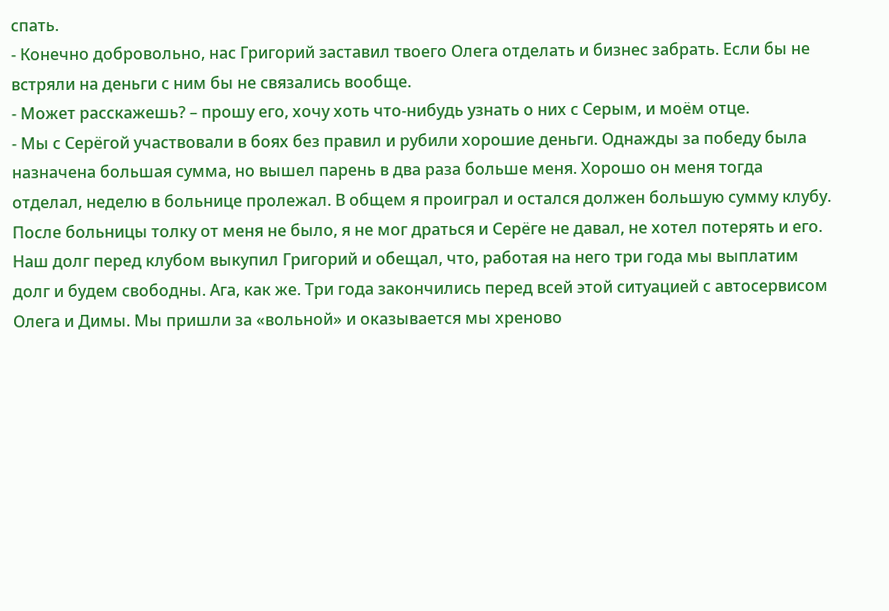спать.
- Конечно добровольно, нас Григорий заставил твоего Олега отделать и бизнес забрать. Если бы не встряли на деньги с ним бы не связались вообще.
- Может расскажешь? – прошу его, хочу хоть что-нибудь узнать о них с Серым, и моём отце.
- Мы с Серёгой участвовали в боях без правил и рубили хорошие деньги. Однажды за победу была назначена большая сумма, но вышел парень в два раза больше меня. Хорошо он меня тогда отделал, неделю в больнице пролежал. В общем я проиграл и остался должен большую сумму клубу. После больницы толку от меня не было, я не мог драться и Серёге не давал, не хотел потерять и его. Наш долг перед клубом выкупил Григорий и обещал, что, работая на него три года мы выплатим долг и будем свободны. Ага, как же. Три года закончились перед всей этой ситуацией с автосервисом Олега и Димы. Мы пришли за «вольной» и оказывается мы хреново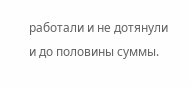работали и не дотянули и до половины суммы.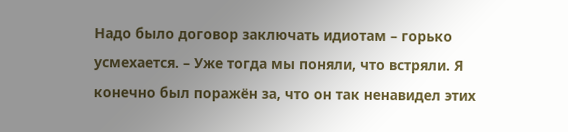Надо было договор заключать идиотам – горько усмехается. – Уже тогда мы поняли, что встряли. Я конечно был поражён за, что он так ненавидел этих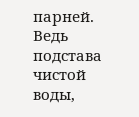парней. Ведь подстава чистой воды,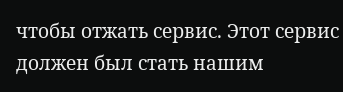чтобы отжать сервис. Этот сервис должен был стать нашим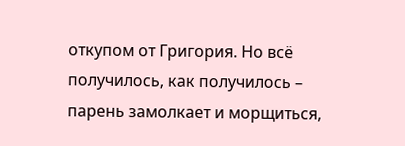откупом от Григория. Но всё получилось, как получилось – парень замолкает и морщиться,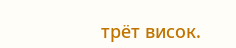трёт висок.